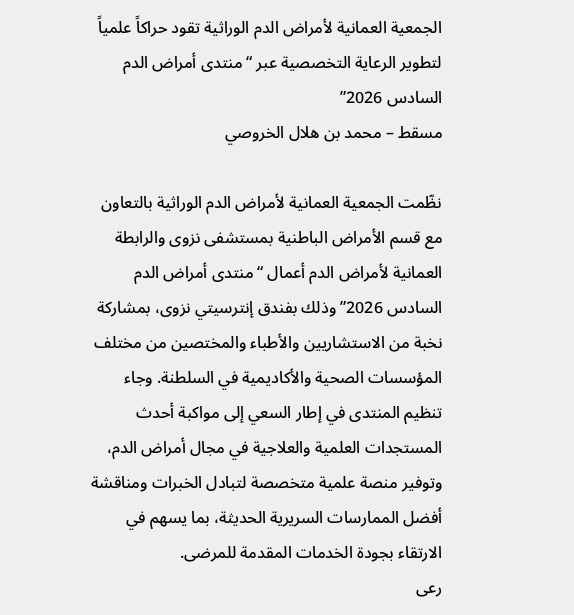الجمعية العمانية لأمراض الدم الوراثية تقود حراكاً علمياً لتطوير الرعاية التخصصية عبر “منتدى أمراض الدم السادس 2026”
مسقط – محمد بن هلال الخروصي

نظّمت الجمعية العمانية لأمراض الدم الوراثية بالتعاون مع قسم الأمراض الباطنية بمستشفى نزوى والرابطة العمانية لأمراض الدم أعمال “منتدى أمراض الدم السادس 2026” وذلك بفندق إنترسيتي نزوى، بمشاركة نخبة من الاستشاريين والأطباء والمختصين من مختلف المؤسسات الصحية والأكاديمية في السلطنة. وجاء تنظيم المنتدى في إطار السعي إلى مواكبة أحدث المستجدات العلمية والعلاجية في مجال أمراض الدم، وتوفير منصة علمية متخصصة لتبادل الخبرات ومناقشة أفضل الممارسات السريرية الحديثة، بما يسهم في الارتقاء بجودة الخدمات المقدمة للمرضى.
رعى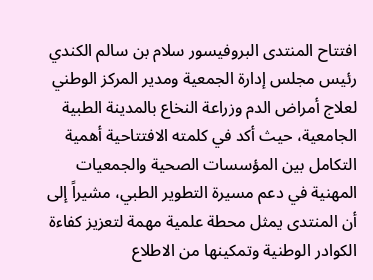افتتاح المنتدى البروفيسور سلام بن سالم الكندي رئيس مجلس إدارة الجمعية ومدير المركز الوطني لعلاج أمراض الدم وزراعة النخاع بالمدينة الطبية الجامعية، حيث أكد في كلمته الافتتاحية أهمية التكامل بين المؤسسات الصحية والجمعيات المهنية في دعم مسيرة التطوير الطبي، مشيراً إلى أن المنتدى يمثل محطة علمية مهمة لتعزيز كفاءة الكوادر الوطنية وتمكينها من الاطلاع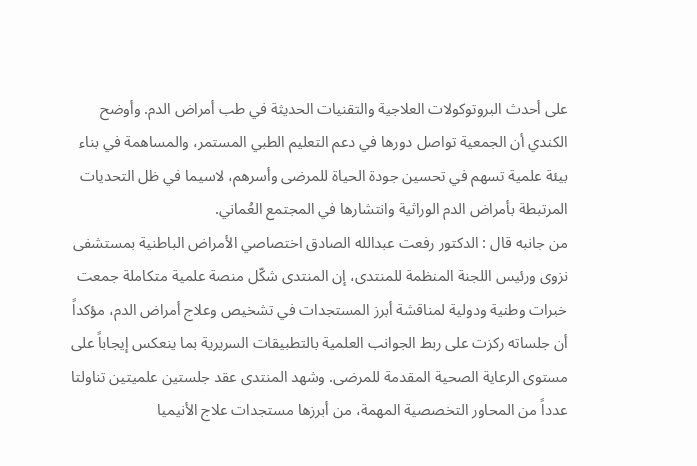على أحدث البروتوكولات العلاجية والتقنيات الحديثة في طب أمراض الدم. وأوضح الكندي أن الجمعية تواصل دورها في دعم التعليم الطبي المستمر، والمساهمة في بناء بيئة علمية تسهم في تحسين جودة الحياة للمرضى وأسرهم، لاسيما في ظل التحديات المرتبطة بأمراض الدم الوراثية وانتشارها في المجتمع العُماني.
من جانبه قال : الدكتور رفعت عبدالله الصادق اختصاصي الأمراض الباطنية بمستشفى نزوى ورئيس اللجنة المنظمة للمنتدى، إن المنتدى شكّل منصة علمية متكاملة جمعت خبرات وطنية ودولية لمناقشة أبرز المستجدات في تشخيص وعلاج أمراض الدم، مؤكداً أن جلساته ركزت على ربط الجوانب العلمية بالتطبيقات السريرية بما ينعكس إيجاباً على مستوى الرعاية الصحية المقدمة للمرضى. وشهد المنتدى عقد جلستين علميتين تناولتا عدداً من المحاور التخصصية المهمة، من أبرزها مستجدات علاج الأنيميا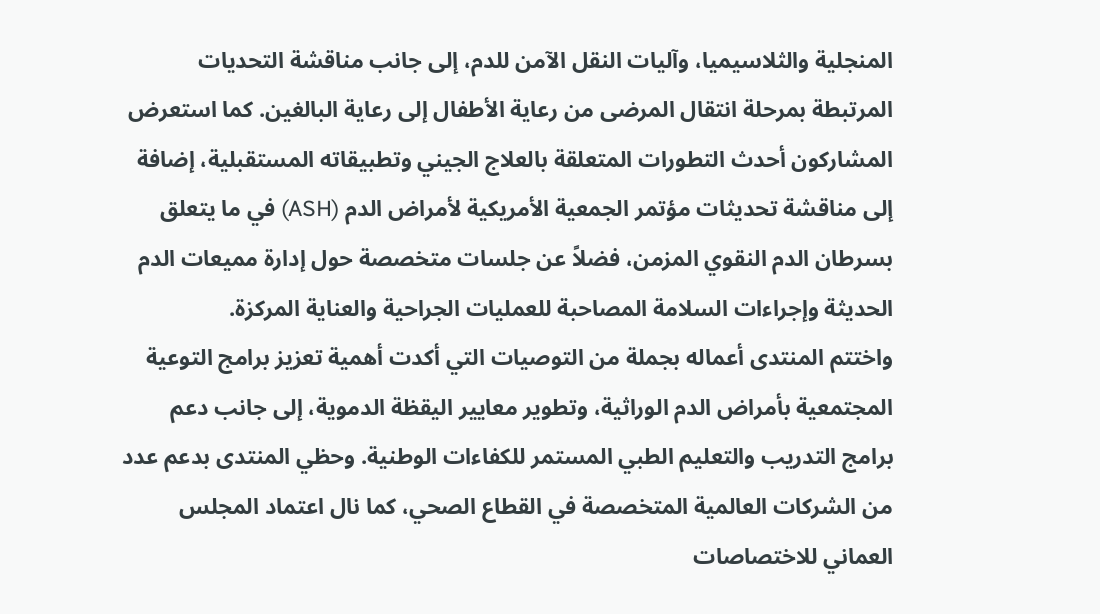المنجلية والثلاسيميا، وآليات النقل الآمن للدم، إلى جانب مناقشة التحديات المرتبطة بمرحلة انتقال المرضى من رعاية الأطفال إلى رعاية البالغين. كما استعرض المشاركون أحدث التطورات المتعلقة بالعلاج الجيني وتطبيقاته المستقبلية، إضافة إلى مناقشة تحديثات مؤتمر الجمعية الأمريكية لأمراض الدم (ASH) في ما يتعلق بسرطان الدم النقوي المزمن، فضلاً عن جلسات متخصصة حول إدارة مميعات الدم الحديثة وإجراءات السلامة المصاحبة للعمليات الجراحية والعناية المركزة.
واختتم المنتدى أعماله بجملة من التوصيات التي أكدت أهمية تعزيز برامج التوعية المجتمعية بأمراض الدم الوراثية، وتطوير معايير اليقظة الدموية، إلى جانب دعم برامج التدريب والتعليم الطبي المستمر للكفاءات الوطنية. وحظي المنتدى بدعم عدد من الشركات العالمية المتخصصة في القطاع الصحي، كما نال اعتماد المجلس العماني للاختصاصات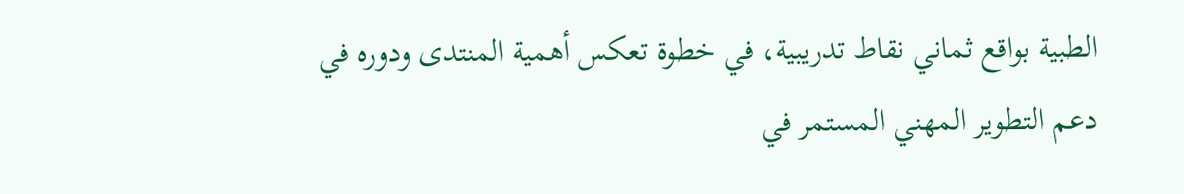الطبية بواقع ثماني نقاط تدريبية، في خطوة تعكس أهمية المنتدى ودوره في دعم التطوير المهني المستمر في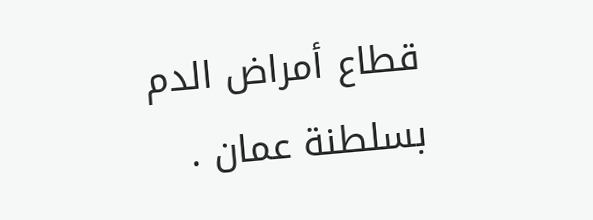قطاع أمراض الدم بسلطنة عمان .